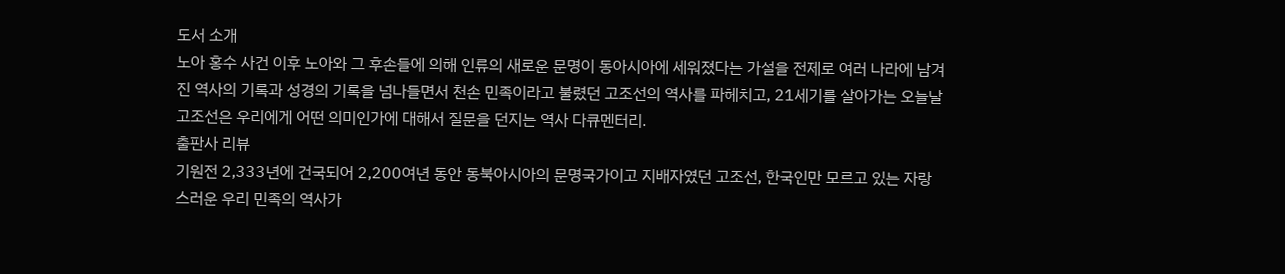도서 소개
노아 홍수 사건 이후 노아와 그 후손들에 의해 인류의 새로운 문명이 동아시아에 세워졌다는 가설을 전제로 여러 나라에 남겨진 역사의 기록과 성경의 기록을 넘나들면서 천손 민족이라고 불렸던 고조선의 역사를 파헤치고, 21세기를 살아가는 오늘날 고조선은 우리에게 어떤 의미인가에 대해서 질문을 던지는 역사 다큐멘터리.
출판사 리뷰
기원전 2,333년에 건국되어 2,200여년 동안 동북아시아의 문명국가이고 지배자였던 고조선, 한국인만 모르고 있는 자랑스러운 우리 민족의 역사가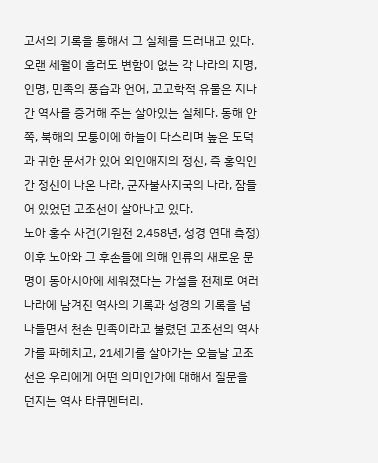고서의 기록을 통해서 그 실체를 드러내고 있다. 오랜 세월이 흘러도 변함이 없는 각 나라의 지명, 인명, 민족의 풍습과 언어, 고고학적 유물은 지나간 역사를 증거해 주는 살아있는 실체다. 동해 안쪽, 북해의 모퉁이에 하늘이 다스리며 높은 도덕과 귀한 문서가 있어 외인애지의 정신, 즉 홍익인간 정신이 나온 나라, 군자불사지국의 나라, 잠들어 있었던 고조선이 살아나고 있다.
노아 홍수 사건(기원전 2,458년, 성경 연대 측정) 이후 노아와 그 후손들에 의해 인류의 새로운 문명이 동아시아에 세워졌다는 가설을 전제로 여러 나라에 남겨진 역사의 기록과 성경의 기록을 넘나들면서 천손 민족이라고 불렸던 고조선의 역사가를 파헤치고, 21세기를 살아가는 오늘날 고조선은 우리에게 어떤 의미인가에 대해서 질문을 던지는 역사 타큐멘터리.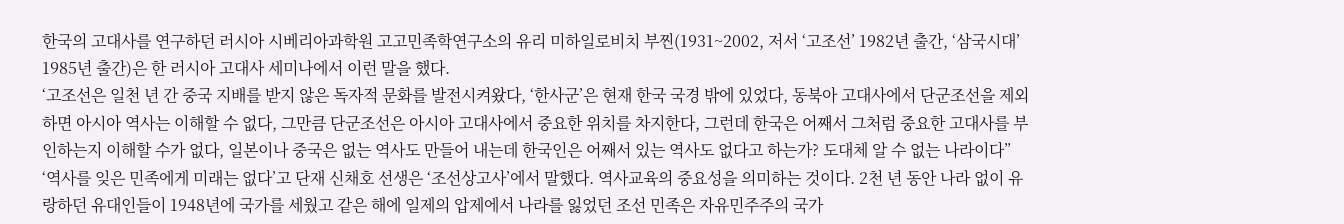한국의 고대사를 연구하던 러시아 시베리아과학원 고고민족학연구소의 유리 미하일로비치 부찐(1931~2002, 저서 ‘고조선’ 1982년 출간, ‘삼국시대’ 1985년 출간)은 한 러시아 고대사 세미나에서 이런 말을 했다.
‘고조선은 일천 년 간 중국 지배를 받지 않은 독자적 문화를 발전시켜왔다, ‘한사군’은 현재 한국 국경 밖에 있었다, 동북아 고대사에서 단군조선을 제외하면 아시아 역사는 이해할 수 없다, 그만큼 단군조선은 아시아 고대사에서 중요한 위치를 차지한다, 그런데 한국은 어째서 그처럼 중요한 고대사를 부인하는지 이해할 수가 없다, 일본이나 중국은 없는 역사도 만들어 내는데 한국인은 어째서 있는 역사도 없다고 하는가? 도대체 알 수 없는 나라이다”
‘역사를 잊은 민족에게 미래는 없다’고 단재 신채호 선생은 ‘조선상고사’에서 말했다. 역사교육의 중요성을 의미하는 것이다. 2천 년 동안 나라 없이 유랑하던 유대인들이 1948년에 국가를 세웠고 같은 해에 일제의 압제에서 나라를 잃었던 조선 민족은 자유민주주의 국가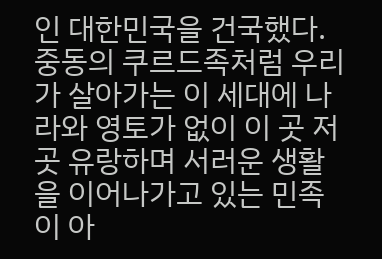인 대한민국을 건국했다.
중동의 쿠르드족처럼 우리가 살아가는 이 세대에 나라와 영토가 없이 이 곳 저 곳 유랑하며 서러운 생활을 이어나가고 있는 민족이 아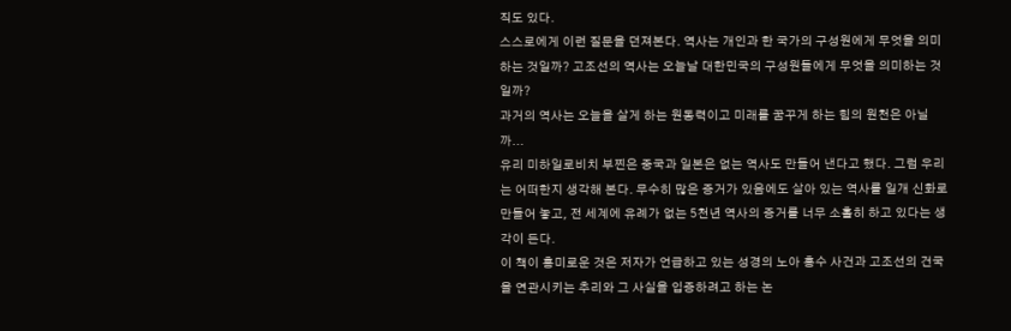직도 있다.
스스로에게 이런 질문을 던져본다. 역사는 개인과 한 국가의 구성원에게 무엇을 의미하는 것일까? 고조선의 역사는 오늘날 대한민국의 구성원들에게 무엇을 의미하는 것일까?
과거의 역사는 오늘을 살게 하는 원동력이고 미래를 꿈꾸게 하는 힘의 원천은 아닐까...
유리 미하일로비치 부찐은 중국과 일본은 없는 역사도 만들어 낸다고 했다. 그럼 우리는 어떠한지 생각해 본다. 무수히 많은 증거가 있음에도 살아 있는 역사를 일개 신화로 만들어 놓고, 전 세계에 유례가 없는 5천년 역사의 증거를 너무 소홀히 하고 있다는 생각이 든다.
이 책이 흥미로운 것은 저자가 언급하고 있는 성경의 노아 홍수 사건과 고조선의 건국을 연관시키는 추리와 그 사실을 입증하려고 하는 논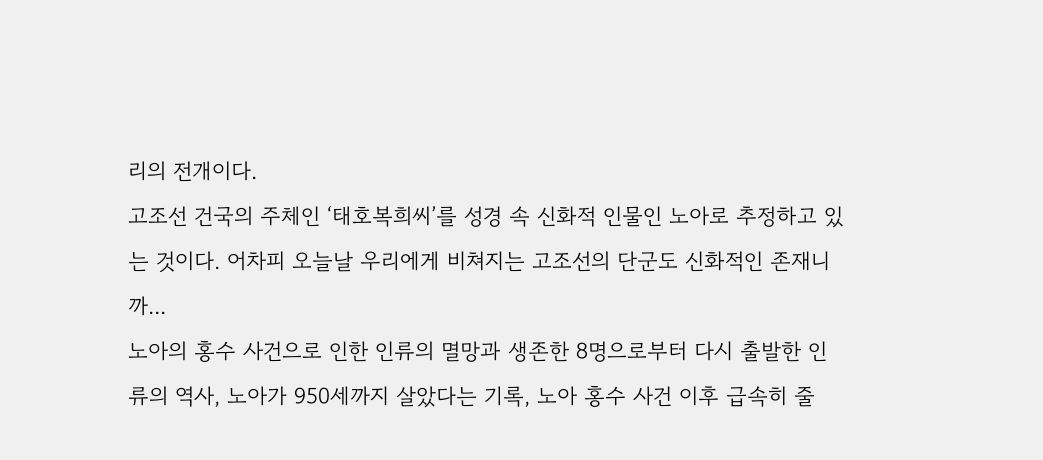리의 전개이다.
고조선 건국의 주체인 ‘태호복희씨’를 성경 속 신화적 인물인 노아로 추정하고 있는 것이다. 어차피 오늘날 우리에게 비쳐지는 고조선의 단군도 신화적인 존재니까...
노아의 홍수 사건으로 인한 인류의 멸망과 생존한 8명으로부터 다시 출발한 인류의 역사, 노아가 950세까지 살았다는 기록, 노아 홍수 사건 이후 급속히 줄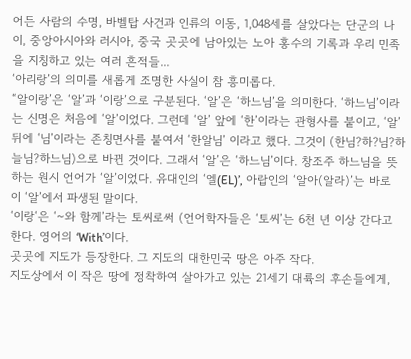어든 사람의 수명, 바벨탑 사건과 인류의 이동, 1,048세를 살았다는 단군의 나이, 중앙아시아와 러시아, 중국 곳곳에 남아있는 노아 홍수의 기록과 우리 민족을 지칭하고 있는 여러 흔적들...
‘아리랑’의 의미를 새롭게 조명한 사실이 참 흥미롭다.
“알이랑’은 ‘알’과 ‘이랑’으로 구분된다. ‘알’은 ‘하느님’을 의미한다. ‘하느님’이라는 신명은 처음에 ‘알’이었다. 그런데 ‘알’ 앞에 ‘한’이라는 관형사를 붙이고, ‘알’ 뒤에 ‘님’이라는 존칭면사를 붙여서 ‘한알님’ 이라고 했다. 그것이 (한님?하?님?하늘님?하느님)으로 바뀐 것이다. 그래서 ‘알’은 ‘하느님’이다. 창조주 하느님을 뜻하는 원시 언어가 ‘알’이었다. 유대인의 ‘엘(EL)’, 아랍인의 ‘알아(알라)’는 바로 이 ‘알’에서 파생된 말이다.
‘이랑‘은 ‘~와 함께’라는 토씨로써 (언어학자들은 ‘토씨’는 6천 년 이상 간다고 한다. 영어의 ‘With’이다.
곳곳에 지도가 등장한다. 그 지도의 대한민국 땅은 아주 작다.
지도상에서 이 작은 땅에 정착하여 살아가고 있는 21세기 대륙의 후손들에게,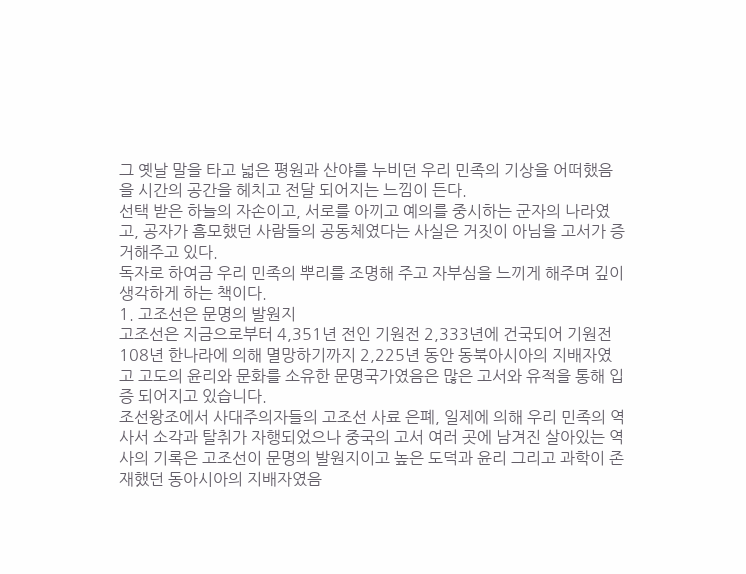그 옛날 말을 타고 넓은 평원과 산야를 누비던 우리 민족의 기상을 어떠했음을 시간의 공간을 헤치고 전달 되어지는 느낌이 든다.
선택 받은 하늘의 자손이고, 서로를 아끼고 예의를 중시하는 군자의 나라였고, 공자가 흠모했던 사람들의 공동체였다는 사실은 거짓이 아님을 고서가 증거해주고 있다.
독자로 하여금 우리 민족의 뿌리를 조명해 주고 자부심을 느끼게 해주며 깊이 생각하게 하는 책이다.
1. 고조선은 문명의 발원지
고조선은 지금으로부터 4,351년 전인 기원전 2,333년에 건국되어 기원전 108년 한나라에 의해 멸망하기까지 2,225년 동안 동북아시아의 지배자였고 고도의 윤리와 문화를 소유한 문명국가였음은 많은 고서와 유적을 통해 입증 되어지고 있습니다.
조선왕조에서 사대주의자들의 고조선 사료 은폐, 일제에 의해 우리 민족의 역사서 소각과 탈취가 자행되었으나 중국의 고서 여러 곳에 남겨진 살아있는 역사의 기록은 고조선이 문명의 발원지이고 높은 도덕과 윤리 그리고 과학이 존재했던 동아시아의 지배자였음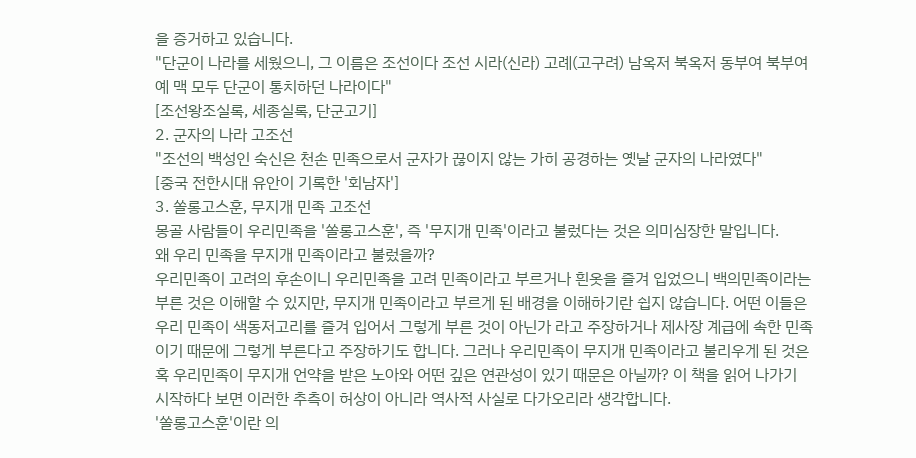을 증거하고 있습니다.
"단군이 나라를 세웠으니, 그 이름은 조선이다 조선 시라(신라) 고례(고구려) 남옥저 북옥저 동부여 북부여 예 맥 모두 단군이 통치하던 나라이다"
[조선왕조실록, 세종실록, 단군고기]
2. 군자의 나라 고조선
"조선의 백성인 숙신은 천손 민족으로서 군자가 끊이지 않는 가히 공경하는 옛날 군자의 나라였다"
[중국 전한시대 유안이 기록한 '회남자']
3. 쏠롱고스훈, 무지개 민족 고조선
몽골 사람들이 우리민족을 '쏠롱고스훈', 즉 '무지개 민족'이라고 불렀다는 것은 의미심장한 말입니다.
왜 우리 민족을 무지개 민족이라고 불렀을까?
우리민족이 고려의 후손이니 우리민족을 고려 민족이라고 부르거나 흰옷을 즐겨 입었으니 백의민족이라는 부른 것은 이해할 수 있지만, 무지개 민족이라고 부르게 된 배경을 이해하기란 쉽지 않습니다. 어떤 이들은 우리 민족이 색동저고리를 즐겨 입어서 그렇게 부른 것이 아닌가 라고 주장하거나 제사장 계급에 속한 민족이기 때문에 그렇게 부른다고 주장하기도 합니다. 그러나 우리민족이 무지개 민족이라고 불리우게 된 것은 혹 우리민족이 무지개 언약을 받은 노아와 어떤 깊은 연관성이 있기 때문은 아닐까? 이 책을 읽어 나가기 시작하다 보면 이러한 추측이 허상이 아니라 역사적 사실로 다가오리라 생각합니다.
'쏠롱고스훈'이란 의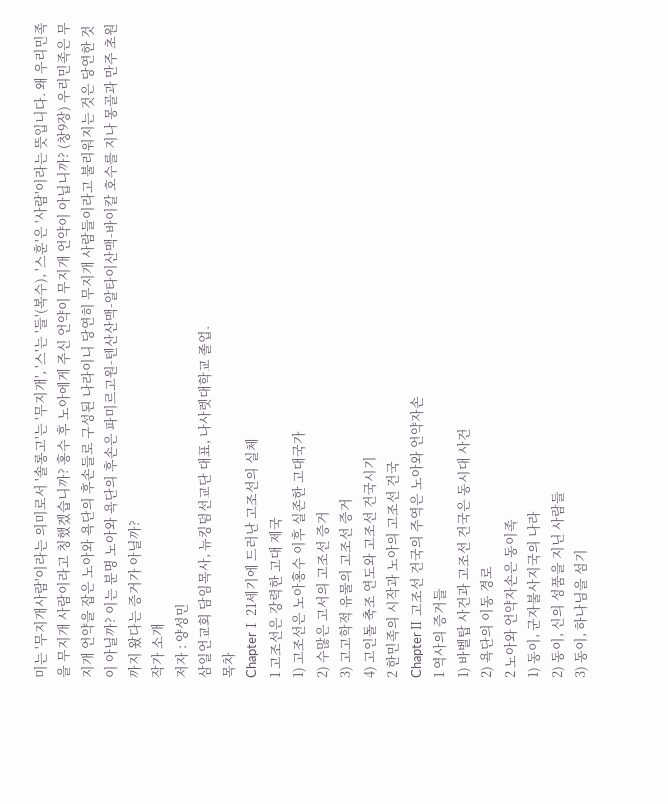미는 '무지개사람'이라는 의미로서 '솔롱고'는 '무지개', '스'는 '들'(복수), '스훈'은 '사람'이라는 뜻입니다. 왜 우리민족을 무지개 사람이라고 칭했겠습니까? 홍수 후 노아에게 주신 언약이 무지개 언약이 아닙니까? (창9장) 우리민족은 무지개 언약을 잡은 노아와 욕단의 후손들로 구성된 나라이니 당연히 무지개 사람들이라고 불리워지는 것은 당연한 것이 아닐까? 이는 분명 노아와 욕단의 후손은 파미르고원-텐산산맥-알타이산맥-바이칼 호수를 지나 몽골과 만주 초원까지 왔다는 증거가 아닐까?
작가 소개
저자 : 양성민
삼일언교회 담임목사, 뉴킹덤선교단 대표, 나사렛대학교 졸업.
목차
ChapterⅠ 21세기에 드러난 고조선의 실체
1 고조선은 강력한 고대 제국
1) 고조선은 노아홍수 이후 실존한 고대국가
2) 수많은 고서의 고조선 증거
3) 고고학적 유물의 고조선 증거
4) 고인돌 축조 연도와 고조선 건국시기
2 한민족의 시작과 노아의 고조선 건국
ChapterⅡ 고조선 건국의 주역은 노아와 언약자손
1 역사의 증거들
1) 바벨탑 사건과 고조선 건국은 동시대 사건
2) 욕단의 이동 경로
2 노아와 언약자손은 동이족
1) 동이, 군자불사지국의 나라
2) 동이, 신의 성품을 지닌 사람들
3) 동이, 하나님을 섬기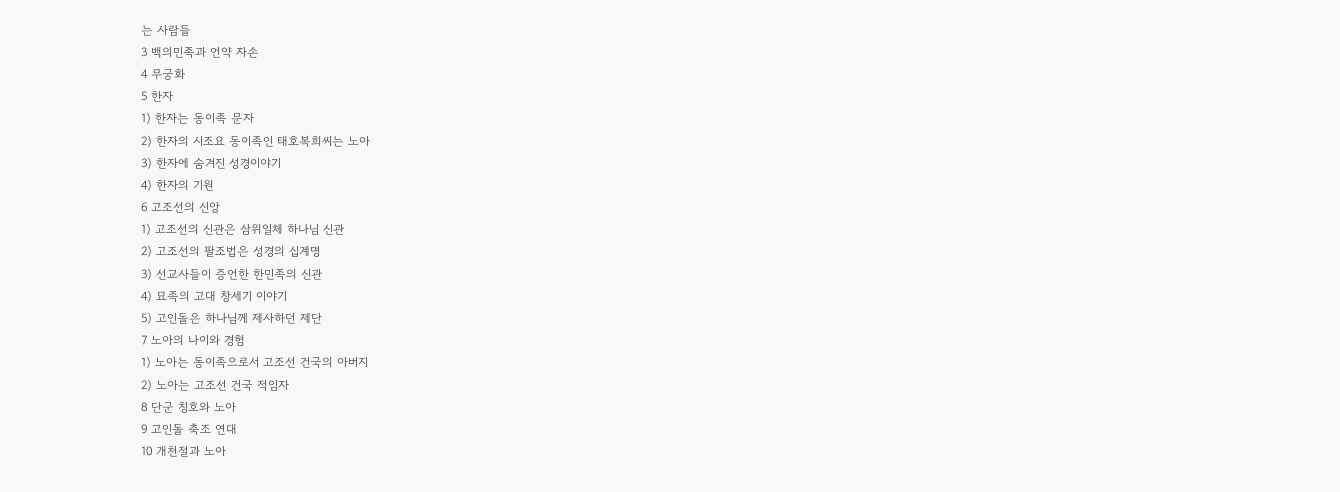는 사람들
3 백의민족과 언약 자손
4 무궁화
5 한자
1) 한자는 동이족 문자
2) 한자의 시조요 동이족인 태호복희씨는 노아
3) 한자에 숨겨진 성경이야기
4) 한자의 기원
6 고조선의 신앙
1) 고조선의 신관은 삼위일체 하나님 신관
2) 고조선의 팔조법은 성경의 십계명
3) 선교사들이 증언한 한민족의 신관
4) 묘족의 고대 창세기 이야기
5) 고인돌은 하나님께 제사하던 제단
7 노아의 나이와 경험
1) 노아는 동이족으로서 고조선 건국의 아버지
2) 노아는 고조선 건국 적임자
8 단군 칭호와 노아
9 고인돌 축조 연대
10 개천절과 노아